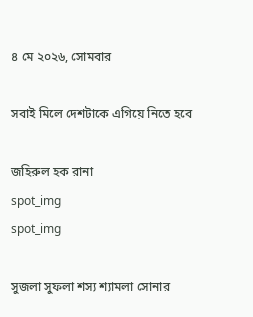৪ মে ২০২৬, সোমবার

সবাই মিলে দেশটাকে এগিয়ে নিতে হবে

জহিরুল হক রানা
spot_img
spot_img

সুজলা সুফলা শস্য শ্যামলা সোনার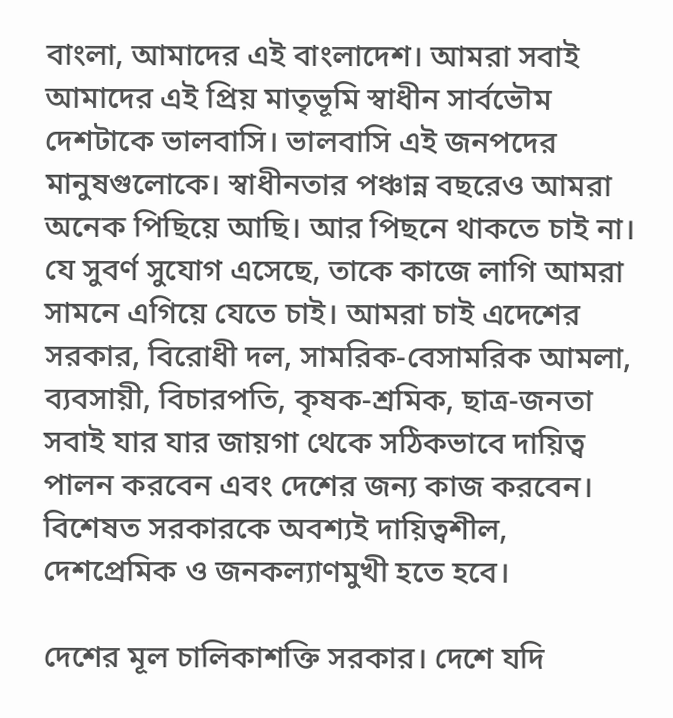বাংলা, আমাদের এই বাংলাদেশ। আমরা সবাই আমাদের এই প্রিয় মাতৃভূমি স্বাধীন সার্বভৌম দেশটাকে ভালবাসি। ভালবাসি এই জনপদের মানুষগুলোকে। স্বাধীনতার পঞ্চান্ন বছরেও আমরা অনেক পিছিয়ে আছি। আর পিছনে থাকতে চাই না। যে সুবর্ণ সুযোগ এসেছে, তাকে কাজে লাগি আমরা সামনে এগিয়ে যেতে চাই। আমরা চাই এদেশের সরকার, বিরোধী দল, সামরিক-বেসামরিক আমলা, ব্যবসায়ী, বিচারপতি, কৃষক-শ্রমিক, ছাত্র-জনতা সবাই যার যার জায়গা থেকে সঠিকভাবে দায়িত্ব পালন করবেন এবং দেশের জন্য কাজ করবেন। বিশেষত সরকারকে অবশ্যই দায়িত্বশীল, দেশপ্রেমিক ও জনকল্যাণমুখী হতে হবে।

দেশের মূল চালিকাশক্তি সরকার। দেশে যদি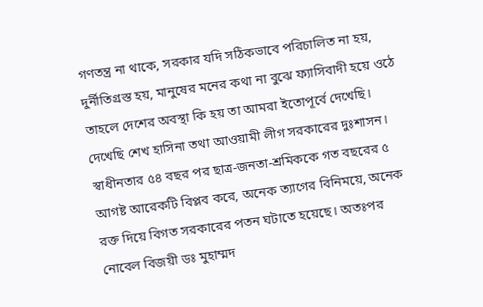গণতন্ত্র না থাকে, সরকার যদি সঠিকভাবে পরিচালিত না হয়, দুর্নীতিগ্রস্ত হয়, মানুষের মনের কথা না বুঝে ফ্যাসিবাদী হয়ে ওঠে তাহলে দেশের অবস্থা কি হয় তা আমরা ইতোপূর্বে দেখেছি। দেখেছি শেখ হাসিনা তথা আওয়ামী লীগ সরকারের দুঃশাসন। স্বাধীনতার ৫৪ বছর পর ছাত্র-জনতা-শ্রমিককে গত বছরের ৫ আগষ্ট আরেকটি বিপ্লব করে, অনেক ত্যাগের বিনিময়ে, অনেক রক্ত দিয়ে বিগত সরকারের পতন ঘটাতে হয়েছে। অতঃপর নোবেল বিজয়ী ডঃ মুহাম্মদ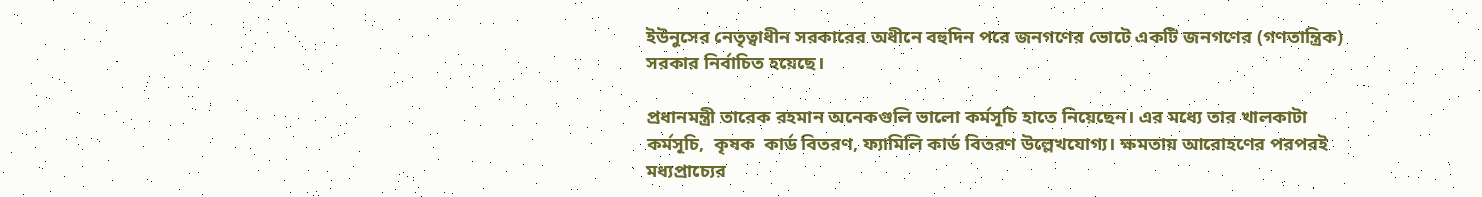ইউনুসের নেতৃত্বাধীন সরকারের অধীনে বহুদিন পরে জনগণের ভোটে একটি জনগণের (গণতান্ত্রিক) সরকার নির্বাচিত হয়েছে।

প্রধানমন্ত্রী তারেক রহমান অনেকগুলি ভালো কর্মসূচি হাতে নিয়েছেন। এর মধ্যে তার খালকাটা কর্মসূচি,  কৃষক  কার্ড বিতরণ, ফ্যামিলি কার্ড বিতরণ উল্লেখযোগ্য। ক্ষমতায় আরোহণের পরপরই মধ্যপ্রাচ্যের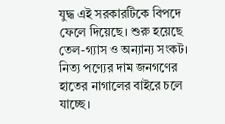যুদ্ধ এই সরকারটিকে বিপদে ফেলে দিয়েছে। শুরু হয়েছে তেল-গ্যাস ও অন্যান্য সংকট। নিত্য পণ্যের দাম জনগণের হাতের নাগালের বাইরে চলে যাচ্ছে।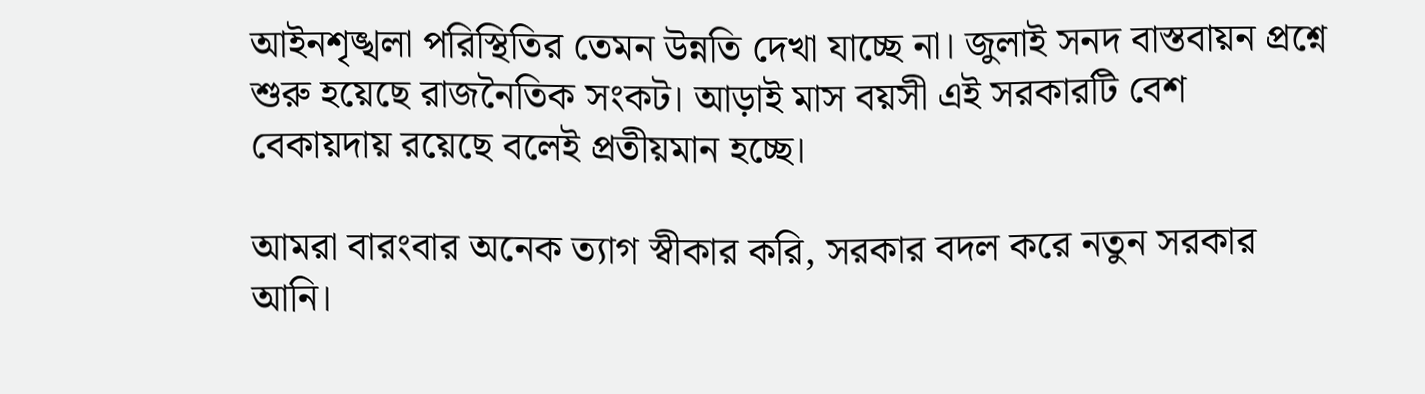আইনশৃঙ্খলা পরিস্থিতির তেমন উন্নতি দেখা যাচ্ছে না। জুলাই সনদ বাস্তবায়ন প্রশ্নে শুরু হয়েছে রাজনৈতিক সংকট। আড়াই মাস বয়সী এই সরকারটি বেশ বেকায়দায় রয়েছে বলেই প্রতীয়মান হচ্ছে।

আমরা বারংবার অনেক ত্যাগ স্বীকার করি, সরকার বদল করে নতুন সরকার আনি।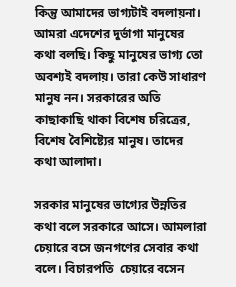কিন্তু আমাদের ভাগ্যটাই বদলায়না। আমরা এদেশের দুর্ভাগা মানুষের কথা বলছি। কিছু মানুষের ভাগ্য তো অবশ্যই বদলায়। তারা কেউ সাধারণ মানুষ নন। সরকারের অতি কাছাকাছি থাকা বিশেষ চরিত্রের, বিশেষ বৈশিষ্ট্যের মানুষ। তাদের কথা আলাদা।

সরকার মানুষের ভাগ্যের উন্নতির কথা বলে সরকারে আসে। আমলারা চেয়ারে বসে জনগণের সেবার কথা বলে। বিচারপতি  চেয়ারে বসেন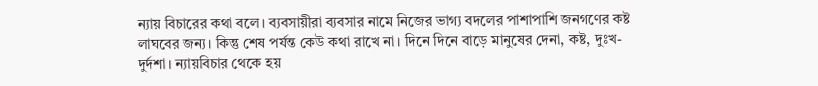ন্যায় বিচারের কথা বলে। ব্যবসায়ীরা ব্যবসার নামে নিজের ভাগ্য বদলের পাশাপাশি জনগণের কষ্ট লাঘবের জন্য। কিন্তু শেষ পর্যন্ত কেউ কথা রাখে না। দিনে দিনে বাড়ে মানুষের দেনা, কষ্ট, দুঃখ- দুর্দশা। ন্যায়বিচার থেকে হয়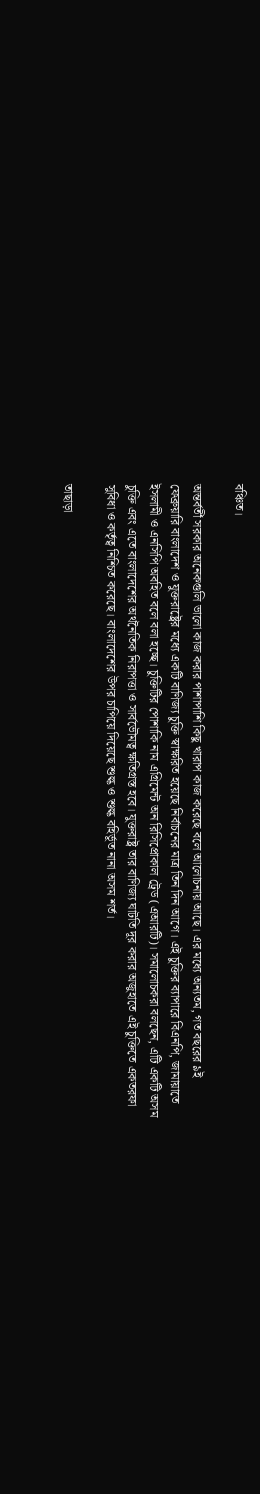বঞ্চিত।

অন্তর্বর্তী সরকার অনেকগুলি ভালো কাজ করার পাশাপাশি কিছু খারাপ কাজ করেছে বলে আলোচনায় আছে‌। এর মধ্যে অন্যতম, গত বছরের ৯ই ফেব্রুয়ারি বাংলাদেশ ও যুক্তরাষ্ট্রের মধ্যে একটি বাণিজ্য চুক্তি স্বাক্ষরিত হয়েছে নির্বাচনের মাত্র তিন দিন আগে। এই চুক্তির ব্যাপারে বিএনপি, জামায়াতে ইসলামী ও এনসিপি অবহিত বলে বলা হচ্ছে। চুক্তিটির পোশাকি নাম এগ্রিমেন্ট অন রিসিপ্রোকাল ট্রেড (এআরটি)। সমালোচকরা বলছেন, এটি একটি অসম চুক্তি এবং এতে বাংলাদেশের অর্থনৈতিক নিরাপত্তা ও সার্বভৌমত্ব ক্ষতিগ্রস্ত হবে। যুক্তরাষ্ট্র তার বাণিজ্য ঘাটতি দূর করার অজুহাতে এই চুক্তিতে একতরফা সুবিধা ও কর্তৃত্ব নিশ্চিত করেছে। বাংলাদেশের উপর চাপিয়ে দিয়েছে শুল্ক ও শুল্ক বহির্ভূত নানা অসম শর্ত।

তাছাড়া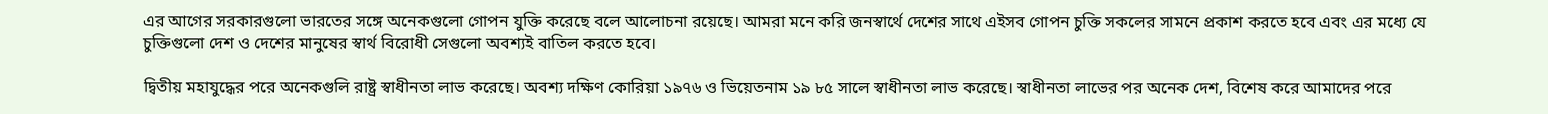এর আগের সরকারগুলো ভারতের সঙ্গে অনেকগুলো গোপন যুক্তি করেছে বলে আলোচনা রয়েছে। আমরা মনে করি জনস্বার্থে দেশের সাথে এইসব গোপন চুক্তি সকলের সামনে প্রকাশ করতে হবে এবং এর মধ্যে যে চুক্তিগুলো দেশ ও দেশের মানুষের স্বার্থ বিরোধী সেগুলো অবশ্যই বাতিল করতে হবে।

দ্বিতীয় মহাযুদ্ধের পরে অনেকগুলি রাষ্ট্র স্বাধীনতা লাভ করেছে। অবশ্য দক্ষিণ কোরিয়া ১৯৭৬ ও ভিয়েতনাম ১৯ ৮৫ সালে স্বাধীনতা লাভ করেছে। স্বাধীনতা লাভের পর অনেক দেশ, বিশেষ করে আমাদের পরে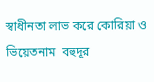স্বাধীনতা লাভ করে কোরিয়া ও ভিয়েতনাম  বহুদূর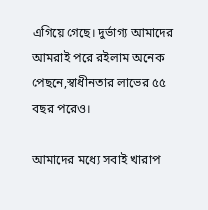এগিয়ে গেছে। দুর্ভাগ্য আমাদের আমরাই পরে রইলাম অনেক পেছনে,স্বাধীনতার লাভের ৫৫ বছর পরেও।

আমাদের মধ্যে সবাই খারাপ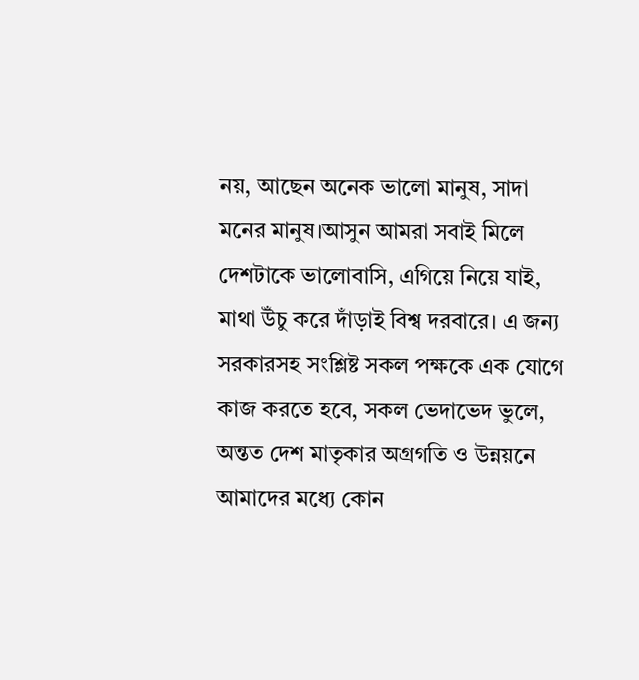নয়, আছেন অনেক ভালো মানুষ, সাদা মনের মানুষ।আসুন আমরা সবাই মিলে দেশটাকে ভালোবাসি, এগিয়ে নিয়ে যাই, মাথা উঁচু করে দাঁড়াই বিশ্ব দরবারে। এ জন্য সরকারসহ সংশ্লিষ্ট সকল পক্ষকে এক যোগে কাজ করতে হবে, সকল ভেদাভেদ ভুলে, অন্তত দেশ মাতৃকার অগ্রগতি ও উন্নয়নে আমাদের মধ্যে কোন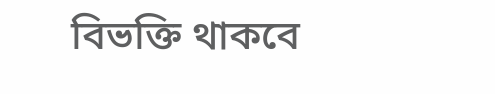বিভক্তি থাকবে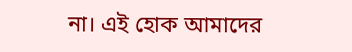না। এই হোক আমাদের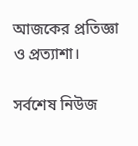আজকের প্রতিজ্ঞা ও প্রত্যাশা।

সর্বশেষ নিউজ